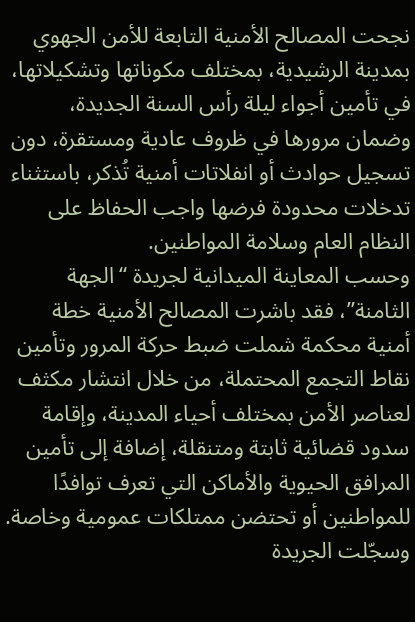نجحت المصالح الأمنية التابعة للأمن الجهوي بمدينة الرشيدية، بمختلف مكوناتها وتشكيلاتها، في تأمين أجواء ليلة رأس السنة الجديدة، وضمان مرورها في ظروف عادية ومستقرة، دون تسجيل حوادث أو انفلاتات أمنية تُذكر، باستثناء تدخلات محدودة فرضها واجب الحفاظ على النظام العام وسلامة المواطنين.
وحسب المعاينة الميدانية لجريدة “الجهة الثامنة”، فقد باشرت المصالح الأمنية خطة أمنية محكمة شملت ضبط حركة المرور وتأمين نقاط التجمع المحتملة، من خلال انتشار مكثف لعناصر الأمن بمختلف أحياء المدينة، وإقامة سدود قضائية ثابتة ومتنقلة، إضافة إلى تأمين المرافق الحيوية والأماكن التي تعرف توافدًا للمواطنين أو تحتضن ممتلكات عمومية وخاصة.
وسجّلت الجريدة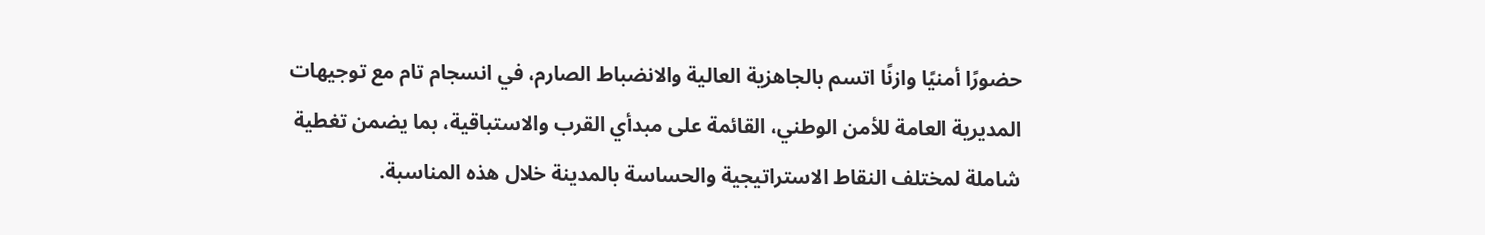حضورًا أمنيًا وازنًا اتسم بالجاهزية العالية والانضباط الصارم، في انسجام تام مع توجيهات المديرية العامة للأمن الوطني، القائمة على مبدأي القرب والاستباقية، بما يضمن تغطية شاملة لمختلف النقاط الاستراتيجية والحساسة بالمدينة خلال هذه المناسبة.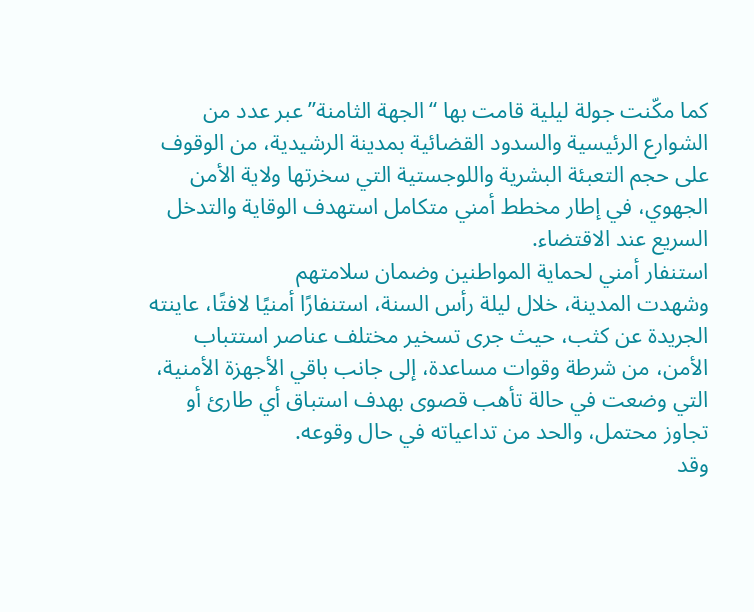كما مكّنت جولة ليلية قامت بها “الجهة الثامنة” عبر عدد من الشوارع الرئيسية والسدود القضائية بمدينة الرشيدية، من الوقوف على حجم التعبئة البشرية واللوجستية التي سخرتها ولاية الأمن الجهوي، في إطار مخطط أمني متكامل استهدف الوقاية والتدخل السريع عند الاقتضاء.
استنفار أمني لحماية المواطنين وضمان سلامتهم
وشهدت المدينة، خلال ليلة رأس السنة، استنفارًا أمنيًا لافتًا، عاينته الجريدة عن كثب، حيث جرى تسخير مختلف عناصر استتباب الأمن، من شرطة وقوات مساعدة، إلى جانب باقي الأجهزة الأمنية، التي وضعت في حالة تأهب قصوى بهدف استباق أي طارئ أو تجاوز محتمل، والحد من تداعياته في حال وقوعه.
وقد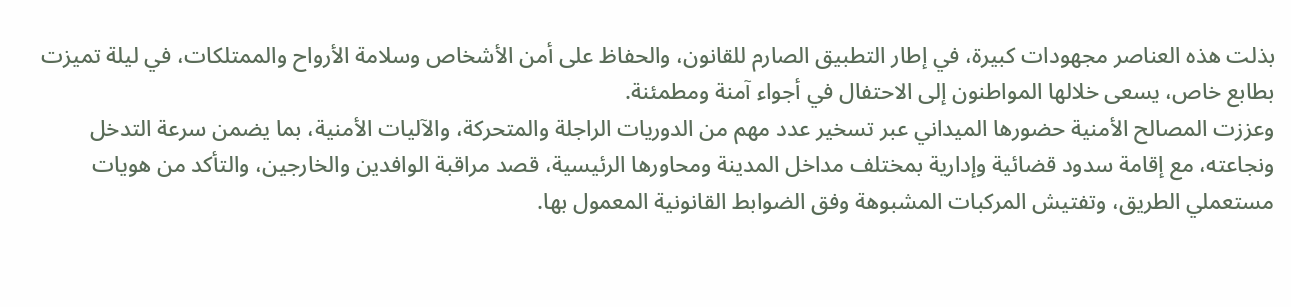بذلت هذه العناصر مجهودات كبيرة، في إطار التطبيق الصارم للقانون، والحفاظ على أمن الأشخاص وسلامة الأرواح والممتلكات، في ليلة تميزت بطابع خاص، يسعى خلالها المواطنون إلى الاحتفال في أجواء آمنة ومطمئنة.
وعززت المصالح الأمنية حضورها الميداني عبر تسخير عدد مهم من الدوريات الراجلة والمتحركة، والآليات الأمنية، بما يضمن سرعة التدخل ونجاعته، مع إقامة سدود قضائية وإدارية بمختلف مداخل المدينة ومحاورها الرئيسية، قصد مراقبة الوافدين والخارجين، والتأكد من هويات مستعملي الطريق، وتفتيش المركبات المشبوهة وفق الضوابط القانونية المعمول بها.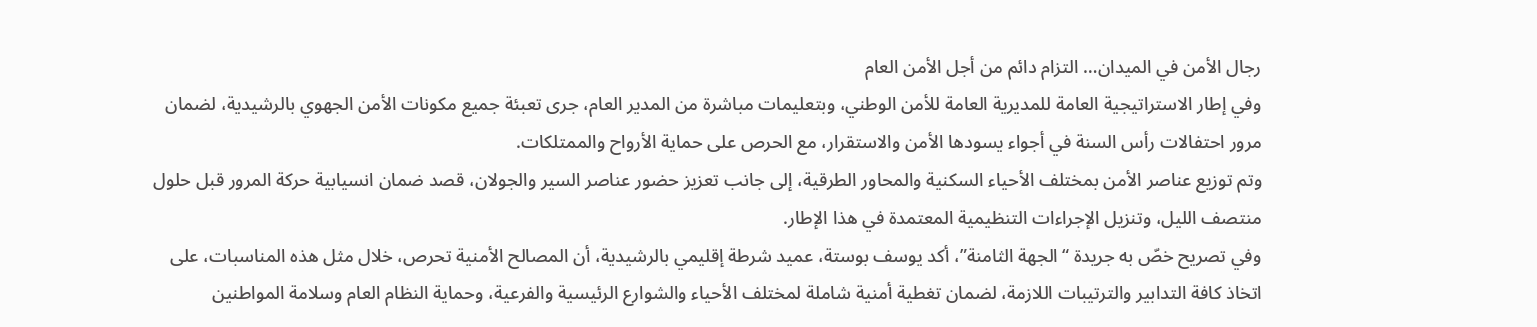رجال الأمن في الميدان… التزام دائم من أجل الأمن العام
وفي إطار الاستراتيجية العامة للمديرية العامة للأمن الوطني، وبتعليمات مباشرة من المدير العام، جرى تعبئة جميع مكونات الأمن الجهوي بالرشيدية، لضمان مرور احتفالات رأس السنة في أجواء يسودها الأمن والاستقرار، مع الحرص على حماية الأرواح والممتلكات.
وتم توزيع عناصر الأمن بمختلف الأحياء السكنية والمحاور الطرقية، إلى جانب تعزيز حضور عناصر السير والجولان، قصد ضمان انسيابية حركة المرور قبل حلول منتصف الليل، وتنزيل الإجراءات التنظيمية المعتمدة في هذا الإطار.
وفي تصريح خصّ به جريدة “الجهة الثامنة”، أكد يوسف بوستة، عميد شرطة إقليمي بالرشيدية، أن المصالح الأمنية تحرص، خلال مثل هذه المناسبات، على اتخاذ كافة التدابير والترتيبات اللازمة، لضمان تغطية أمنية شاملة لمختلف الأحياء والشوارع الرئيسية والفرعية، وحماية النظام العام وسلامة المواطنين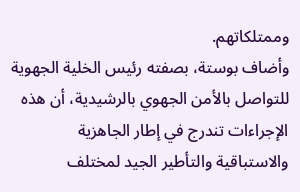وممتلكاتهم.
وأضاف بوستة، بصفته رئيس الخلية الجهوية للتواصل بالأمن الجهوي بالرشيدية، أن هذه الإجراءات تندرج في إطار الجاهزية والاستباقية والتأطير الجيد لمختلف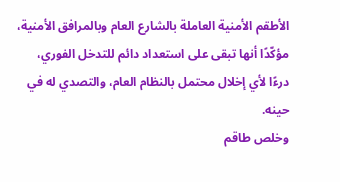الأطقم الأمنية العاملة بالشارع العام وبالمرافق الأمنية، مؤكّدًا أنها تبقى على استعداد دائم للتدخل الفوري، درءًا لأي إخلال محتمل بالنظام العام، والتصدي له في حينه.
وخلص طاقم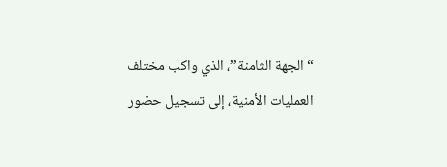“الجهة الثامنة”، الذي واكب مختلف العمليات الأمنية، إلى تسجيل حضور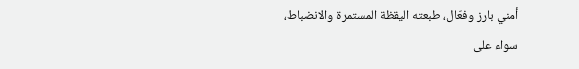أمني بارز وفعّال، طبعته اليقظة المستمرة والانضباط، سواء على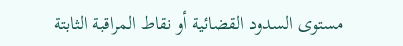مستوى السدود القضائية أو نقاط المراقبة الثابتة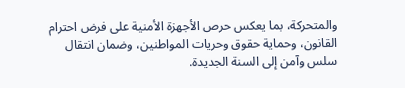والمتحركة، بما يعكس حرص الأجهزة الأمنية على فرض احترام القانون، وحماية حقوق وحريات المواطنين، وضمان انتقال سلس وآمن إلى السنة الجديدة.